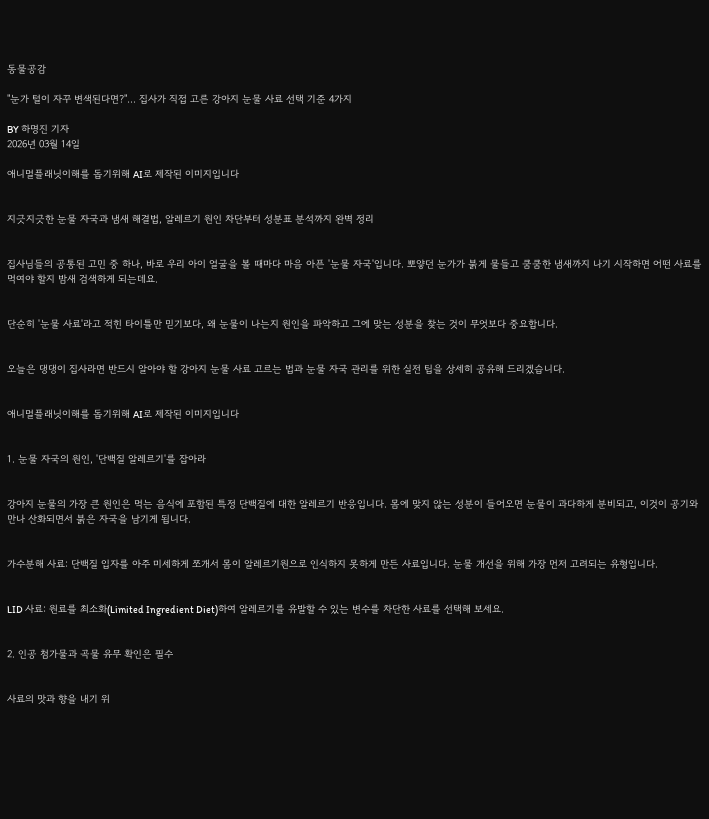동물공감

"눈가 털이 자꾸 변색된다면?"… 집사가 직접 고른 강아지 눈물 사료 선택 기준 4가지

BY 하명진 기자
2026년 03월 14일

애니멀플래닛이해를 돕기위해 AI로 제작된 이미지입니다


지긋지긋한 눈물 자국과 냄새 해결법, 알레르기 원인 차단부터 성분표 분석까지 완벽 정리


집사님들의 공통된 고민 중 하나, 바로 우리 아이 얼굴을 볼 때마다 마음 아픈 '눈물 자국'입니다. 뽀얗던 눈가가 붉게 물들고 쿰쿰한 냄새까지 나기 시작하면 어떤 사료를 먹여야 할지 밤새 검색하게 되는데요.


단순히 '눈물 사료'라고 적힌 타이틀만 믿기보다, 왜 눈물이 나는지 원인을 파악하고 그에 맞는 성분을 찾는 것이 무엇보다 중요합니다.


오늘은 댕댕이 집사라면 반드시 알아야 할 강아지 눈물 사료 고르는 법과 눈물 자국 관리를 위한 실전 팁을 상세히 공유해 드리겠습니다.


애니멀플래닛이해를 돕기위해 AI로 제작된 이미지입니다


1. 눈물 자국의 원인, '단백질 알레르기'를 잡아라


강아지 눈물의 가장 큰 원인은 먹는 음식에 포함된 특정 단백질에 대한 알레르기 반응입니다. 몸에 맞지 않는 성분이 들어오면 눈물이 과다하게 분비되고, 이것이 공기와 만나 산화되면서 붉은 자국을 남기게 됩니다.


가수분해 사료: 단백질 입자를 아주 미세하게 쪼개서 몸이 알레르기원으로 인식하지 못하게 만든 사료입니다. 눈물 개선을 위해 가장 먼저 고려되는 유형입니다.


LID 사료: 원료를 최소화(Limited Ingredient Diet)하여 알레르기를 유발할 수 있는 변수를 차단한 사료를 선택해 보세요.


2. 인공 첨가물과 곡물 유무 확인은 필수


사료의 맛과 향을 내기 위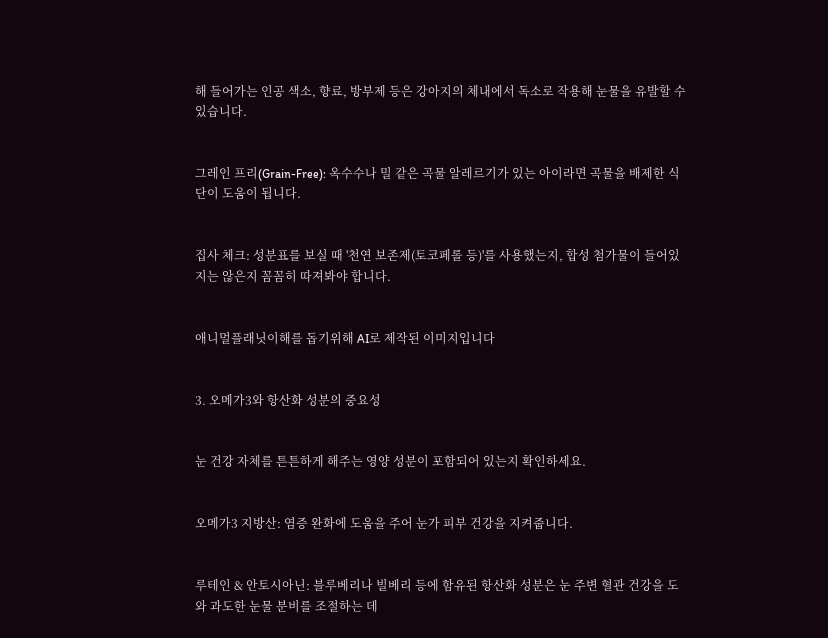해 들어가는 인공 색소, 향료, 방부제 등은 강아지의 체내에서 독소로 작용해 눈물을 유발할 수 있습니다.


그레인 프리(Grain-Free): 옥수수나 밀 같은 곡물 알레르기가 있는 아이라면 곡물을 배제한 식단이 도움이 됩니다.


집사 체크: 성분표를 보실 때 '천연 보존제(토코페롤 등)'를 사용했는지, 합성 첨가물이 들어있지는 않은지 꼼꼼히 따져봐야 합니다.


애니멀플래닛이해를 돕기위해 AI로 제작된 이미지입니다


3. 오메가3와 항산화 성분의 중요성


눈 건강 자체를 튼튼하게 해주는 영양 성분이 포함되어 있는지 확인하세요.


오메가3 지방산: 염증 완화에 도움을 주어 눈가 피부 건강을 지켜줍니다.


루테인 & 안토시아닌: 블루베리나 빌베리 등에 함유된 항산화 성분은 눈 주변 혈관 건강을 도와 과도한 눈물 분비를 조절하는 데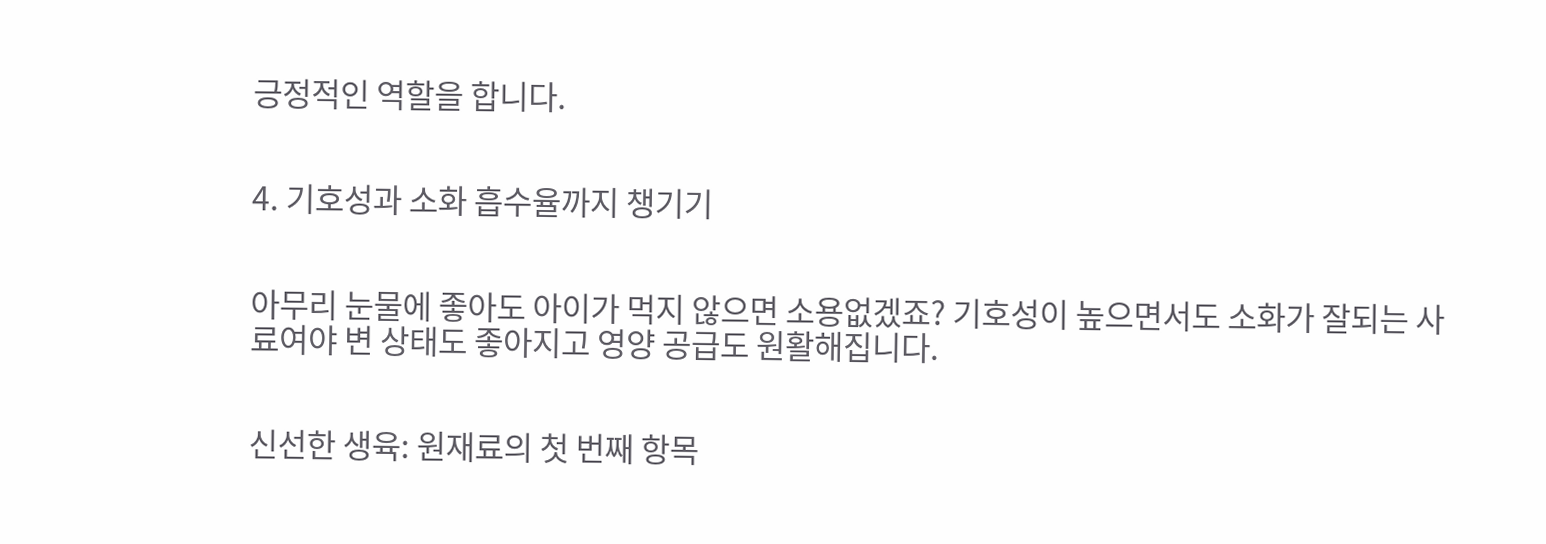긍정적인 역할을 합니다.


4. 기호성과 소화 흡수율까지 챙기기


아무리 눈물에 좋아도 아이가 먹지 않으면 소용없겠죠? 기호성이 높으면서도 소화가 잘되는 사료여야 변 상태도 좋아지고 영양 공급도 원활해집니다.


신선한 생육: 원재료의 첫 번째 항목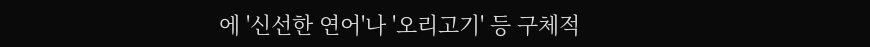에 '신선한 연어'나 '오리고기' 등 구체적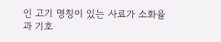인 고기 명칭이 있는 사료가 소화율과 기호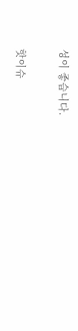성이 좋습니다.

핫이슈